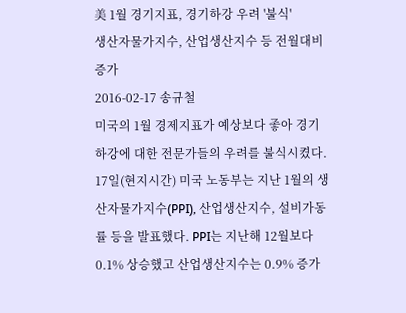美 1월 경기지표, 경기하강 우려 '불식'
생산자물가지수, 산업생산지수 등 전월대비 증가
2016-02-17 송규철
미국의 1월 경제지표가 예상보다 좋아 경기 하강에 대한 전문가들의 우려를 불식시켰다.
17일(현지시간) 미국 노동부는 지난 1월의 생산자물가지수(PPI), 산업생산지수, 설비가동률 등을 발표했다. PPI는 지난해 12월보다 0.1% 상승했고 산업생산지수는 0.9% 증가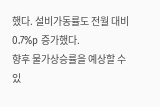했다. 설비가동률도 전월 대비 0.7%p 증가했다.
향후 물가상승률을 예상할 수 있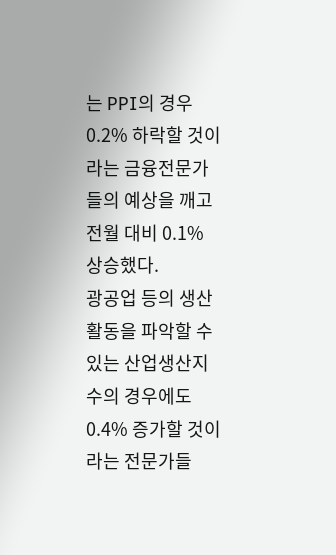는 PPI의 경우 0.2% 하락할 것이라는 금융전문가들의 예상을 깨고 전월 대비 0.1% 상승했다.
광공업 등의 생산활동을 파악할 수 있는 산업생산지수의 경우에도 0.4% 증가할 것이라는 전문가들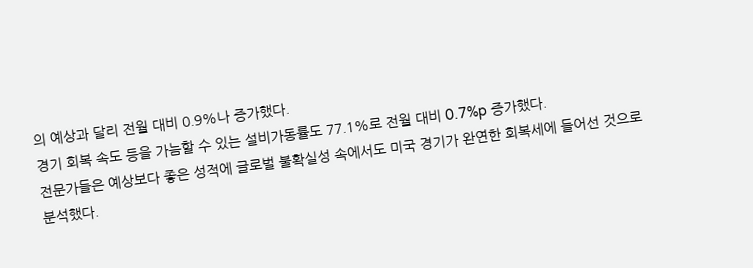의 예상과 달리 전월 대비 0.9%나 증가했다.
경기 회복 속도 등을 가늠할 수 있는 설비가동률도 77.1%로 전월 대비 0.7%p 증가했다.
전문가들은 예상보다 좋은 성적에 글로벌 불확실성 속에서도 미국 경기가 완연한 회복세에 들어선 것으로 분석했다.